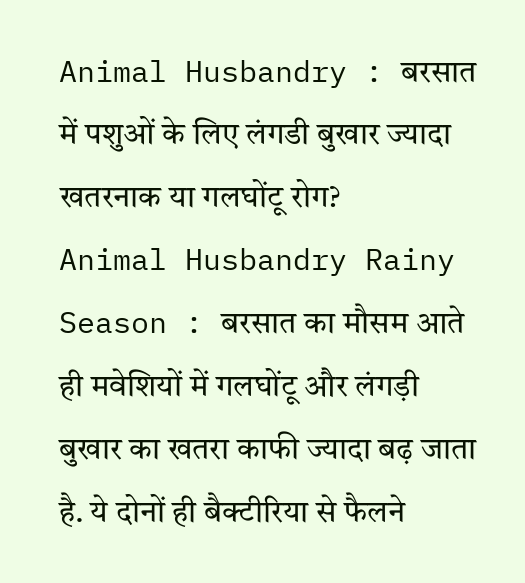Animal Husbandry : बरसात में पशुओं के लिए लंगडी बुखार ज्यादा खतरनाक या गलघोंटू रोग?
Animal Husbandry Rainy Season : बरसात का मौसम आते ही मवेशियों में गलघोंटू और लंगड़ी बुखार का खतरा काफी ज्यादा बढ़ जाता है. ये दोनों ही बैक्टीरिया से फैलने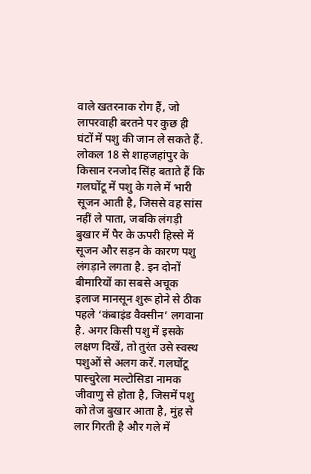वाले खतरनाक रोग हैं, जो लापरवाही बरतने पर कुछ ही घंटों में पशु की जान ले सकते हैं. लोकल 18 से शाहजहांपुर के किसान रनजोद सिंह बताते हैं कि गलघोंटू में पशु के गले में भारी सूजन आती है, जिससे वह सांस नहीं ले पाता, जबकि लंगड़ी बुखार में पैर के ऊपरी हिस्से में सूजन और सड़न के कारण पशु लंगड़ाने लगता है. इन दोनों बीमारियों का सबसे अचूक इलाज मानसून शुरू होने से ठीक पहले ‘कंबाइंड वैक्सीन’ लगवाना है. अगर किसी पशु में इसके लक्षण दिखें, तो तुरंत उसे स्वस्थ पशुओं से अलग करें. गलघोंटू पास्चुरेला मल्टोसिडा नामक जीवाणु से होता है, जिसमें पशु को तेज बुखार आता है, मुंह से लार गिरती है और गले में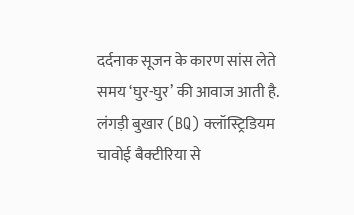दर्दनाक सूजन के कारण सांस लेते समय ‘घुर-घुर’ की आवाज आती है. लंगड़ी बुखार (BQ) क्लॉस्ट्रिडियम चावोई बैक्टीरिया से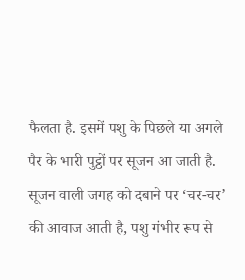फैलता है. इसमें पशु के पिछले या अगले पैर के भारी पुट्ठों पर सूजन आ जाती है. सूजन वाली जगह को दबाने पर ‘चर-चर’ की आवाज आती है, पशु गंभीर रूप से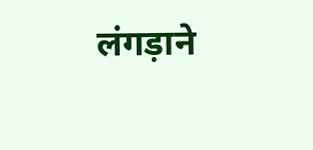लंगड़ाने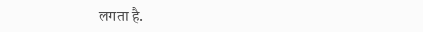लगता है.